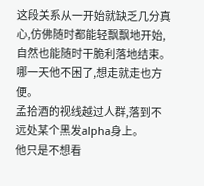这段关系从一开始就缺乏几分真心,仿佛随时都能轻飘飘地开始,自然也能随时干脆利落地结束。
哪一天他不困了,想走就走也方便。
孟拾酒的视线越过人群,落到不远处某个黑发alpha身上。
他只是不想看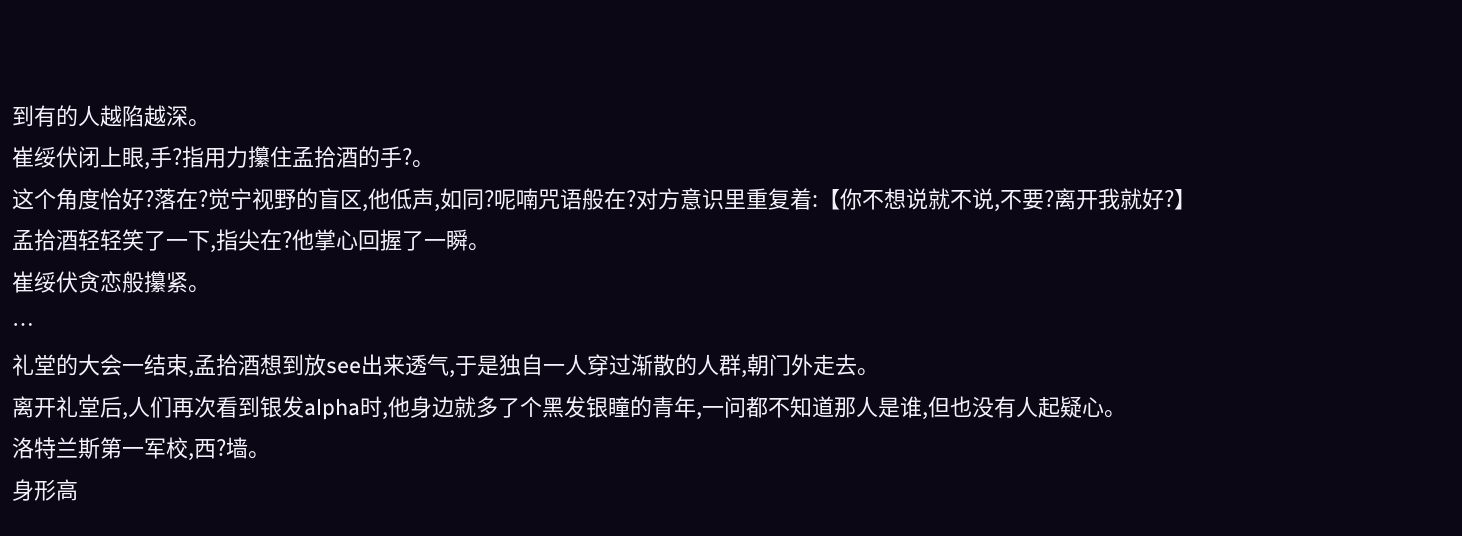到有的人越陷越深。
崔绥伏闭上眼,手?指用力攥住孟拾酒的手?。
这个角度恰好?落在?觉宁视野的盲区,他低声,如同?呢喃咒语般在?对方意识里重复着:【你不想说就不说,不要?离开我就好?】
孟拾酒轻轻笑了一下,指尖在?他掌心回握了一瞬。
崔绥伏贪恋般攥紧。
…
礼堂的大会一结束,孟拾酒想到放see出来透气,于是独自一人穿过渐散的人群,朝门外走去。
离开礼堂后,人们再次看到银发alpha时,他身边就多了个黑发银瞳的青年,一问都不知道那人是谁,但也没有人起疑心。
洛特兰斯第一军校,西?墙。
身形高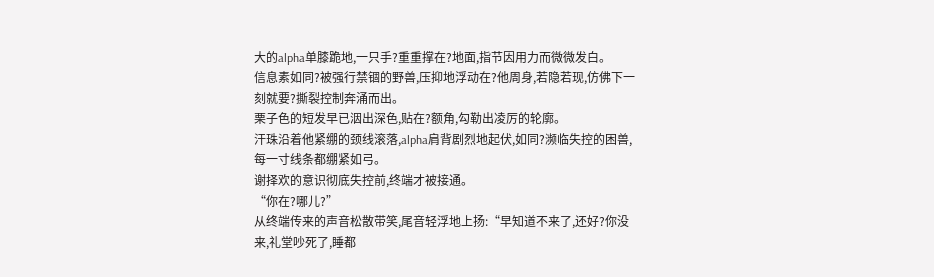大的alpha单膝跪地,一只手?重重撑在?地面,指节因用力而微微发白。
信息素如同?被强行禁锢的野兽,压抑地浮动在?他周身,若隐若现,仿佛下一刻就要?撕裂控制奔涌而出。
栗子色的短发早已洇出深色,贴在?额角,勾勒出凌厉的轮廓。
汗珠沿着他紧绷的颈线滚落,alpha肩背剧烈地起伏,如同?濒临失控的困兽,每一寸线条都绷紧如弓。
谢择欢的意识彻底失控前,终端才被接通。
“你在?哪儿?”
从终端传来的声音松散带笑,尾音轻浮地上扬:“早知道不来了,还好?你没来,礼堂吵死了,睡都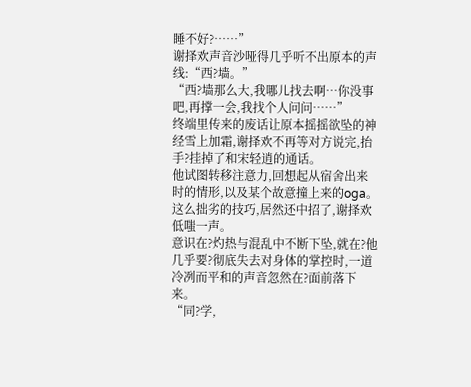睡不好?……”
谢择欢声音沙哑得几乎听不出原本的声线:“西?墙。”
“西?墙那么大,我哪儿找去啊…你没事吧,再撑一会,我找个人问问……”
终端里传来的废话让原本摇摇欲坠的神经雪上加霜,谢择欢不再等对方说完,抬手?挂掉了和宋轻逍的通话。
他试图转移注意力,回想起从宿舍出来时的情形,以及某个故意撞上来的oga。
这么拙劣的技巧,居然还中招了,谢择欢低嗤一声。
意识在?灼热与混乱中不断下坠,就在?他几乎要?彻底失去对身体的掌控时,一道冷冽而平和的声音忽然在?面前落下来。
“同?学,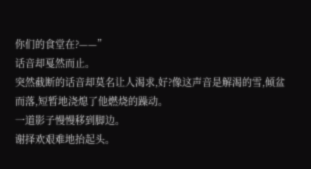你们的食堂在?——”
话音却戛然而止。
突然截断的话音却莫名让人渴求,好?像这声音是解渴的雪,倾盆而落,短暂地浇熄了他燃烧的躁动。
一道影子慢慢移到脚边。
谢择欢艰难地抬起头。